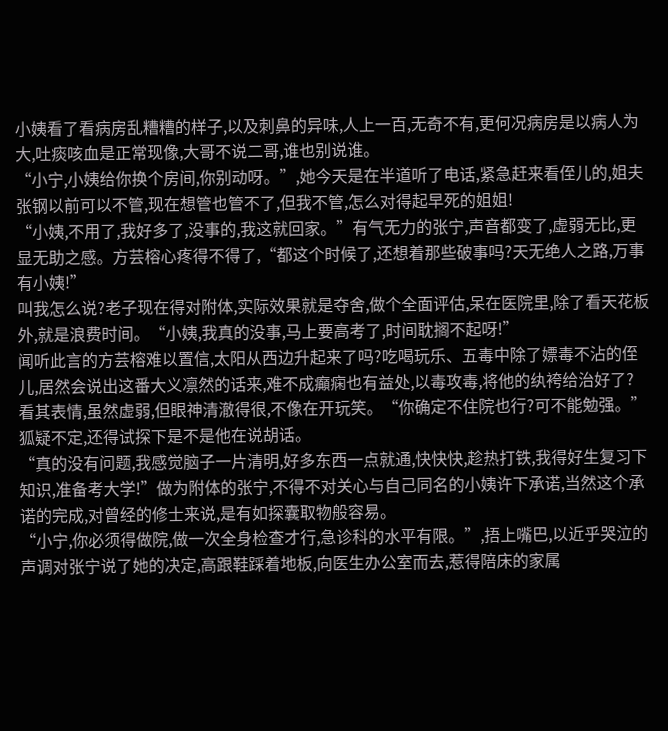小姨看了看病房乱糟糟的样子,以及刺鼻的异味,人上一百,无奇不有,更何况病房是以病人为大,吐痰咳血是正常现像,大哥不说二哥,谁也别说谁。
“小宁,小姨给你换个房间,你别动呀。”,她今天是在半道听了电话,紧急赶来看侄儿的,姐夫张钢以前可以不管,现在想管也管不了,但我不管,怎么对得起早死的姐姐!
“小姨,不用了,我好多了,没事的,我这就回家。”有气无力的张宁,声音都变了,虚弱无比,更显无助之感。方芸榕心疼得不得了,“都这个时候了,还想着那些破事吗?天无绝人之路,万事有小姨!”
叫我怎么说?老子现在得对附体,实际效果就是夺舍,做个全面评估,呆在医院里,除了看天花板外,就是浪费时间。“小姨,我真的没事,马上要高考了,时间耽搁不起呀!”
闻听此言的方芸榕难以置信,太阳从西边升起来了吗?吃喝玩乐、五毒中除了嫖毒不沾的侄儿,居然会说出这番大义凛然的话来,难不成癲痫也有益处,以毒攻毒,将他的纨袴给治好了?
看其表情,虽然虚弱,但眼神清澈得很,不像在开玩笑。“你确定不住院也行?可不能勉强。”狐疑不定,还得试探下是不是他在说胡话。
“真的没有问题,我感觉脑子一片清明,好多东西一点就通,快快快,趁热打铁,我得好生复习下知识,准备考大学!”做为附体的张宁,不得不对关心与自己同名的小姨许下承诺,当然这个承诺的完成,对曾经的修士来说,是有如探囊取物般容易。
“小宁,你必须得做院,做一次全身检查才行,急诊科的水平有限。”,捂上嘴巴,以近乎哭泣的声调对张宁说了她的决定,高跟鞋踩着地板,向医生办公室而去,惹得陪床的家属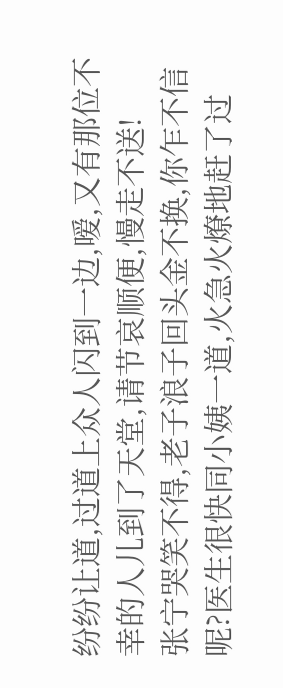纷纷让道,过道上众人闪到一边,嗳,又有那位不幸的人儿到了天堂,请节哀顺便,慢走不送!
张宁哭笑不得,老子浪子回头金不换,你乍不信呢?医生很快同小姨一道,火急火燎地赶了过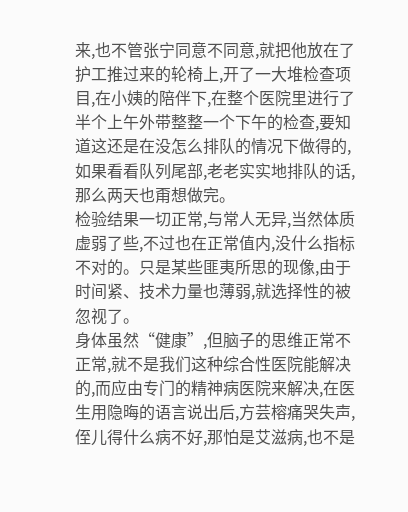来,也不管张宁同意不同意,就把他放在了护工推过来的轮椅上,开了一大堆检查项目,在小姨的陪伴下,在整个医院里进行了半个上午外带整整一个下午的检查,要知道这还是在没怎么排队的情况下做得的,如果看看队列尾部,老老实实地排队的话,那么两天也甭想做完。
检验结果一切正常,与常人无异,当然体质虚弱了些,不过也在正常值内,没什么指标不对的。只是某些匪夷所思的现像,由于时间紧、技术力量也薄弱,就选择性的被忽视了。
身体虽然“健康”,但脑子的思维正常不正常,就不是我们这种综合性医院能解决的,而应由专门的精神病医院来解决,在医生用隐晦的语言说出后,方芸榕痛哭失声,侄儿得什么病不好,那怕是艾滋病,也不是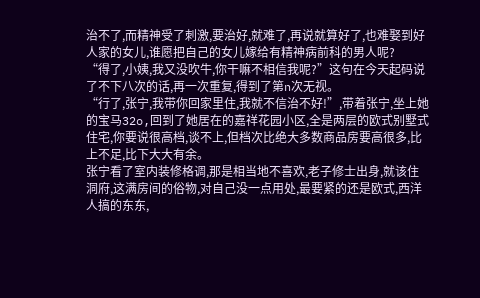治不了,而精神受了刺激,要治好,就难了,再说就算好了,也难娶到好人家的女儿,谁愿把自己的女儿嫁给有精神病前科的男人呢?
“得了,小姨,我又没吹牛,你干嘛不相信我呢?”这句在今天起码说了不下八次的话,再一次重复,得到了第n次无视。
“行了,张宁,我带你回家里住,我就不信治不好!”,带着张宁,坐上她的宝马32o,回到了她居在的嘉祥花园小区,全是两层的欧式别墅式住宅,你要说很高档,谈不上,但档次比绝大多数商品房要高很多,比上不足,比下大大有余。
张宁看了室内装修格调,那是相当地不喜欢,老子修士出身,就该住洞府,这满房间的俗物,对自己没一点用处,最要紧的还是欧式,西洋人搞的东东,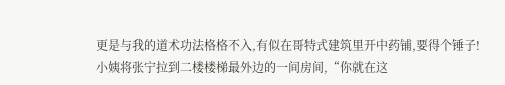更是与我的道术功法格格不入,有似在哥特式建筑里开中药铺,要得个锤子!
小姨将张宁拉到二楼楼梯最外边的一间房间,“你就在这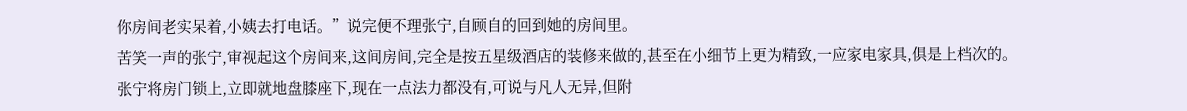你房间老实呆着,小姨去打电话。”说完便不理张宁,自顾自的回到她的房间里。
苦笑一声的张宁,审视起这个房间来,这间房间,完全是按五星级酒店的装修来做的,甚至在小细节上更为精致,一应家电家具,俱是上档次的。
张宁将房门锁上,立即就地盘膝座下,现在一点法力都没有,可说与凡人无异,但附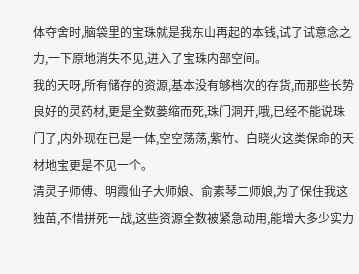体夺舍时,脑袋里的宝珠就是我东山再起的本钱,试了试意念之力,一下原地消失不见,进入了宝珠内部空间。
我的天呀,所有储存的资源,基本没有够档次的存货,而那些长势良好的灵药材,更是全数蒌缩而死,珠门洞开,哦,已经不能说珠门了,内外现在已是一体,空空荡荡,紫竹、白晓火这类保命的天材地宝更是不见一个。
清灵子师傅、明霞仙子大师娘、俞素琴二师娘,为了保住我这独苗,不惜拼死一战,这些资源全数被紧急动用,能增大多少实力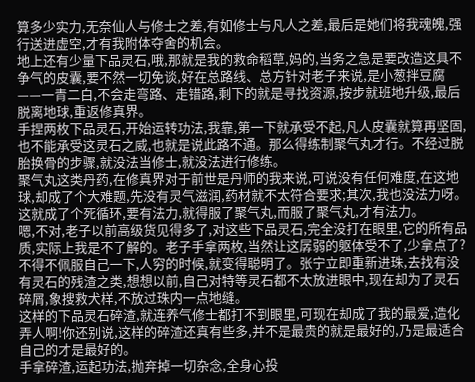算多少实力,无奈仙人与修士之差,有如修士与凡人之差,最后是她们将我魂魄,强行送进虚空,才有我附体夺舍的机会。
地上还有少量下品灵石,哦,那就是我的救命稻草,妈的,当务之急是要改造这具不争气的皮囊,要不然一切免谈,好在总路线、总方针对老子来说,是小葱拌豆腐——一青二白,不会走弯路、走错路,剩下的就是寻找资源,按步就班地升级,最后脱离地球,重返修真界。
手捏两枚下品灵石,开始运转功法,我靠,第一下就承受不起,凡人皮囊就算再坚固,也不能承受这灵石之威,也就是说此路不通。那么得练制聚气丸才行。不经过脱胎换骨的步骤,就没法当修士,就没法进行修练。
聚气丸这类丹药,在修真界对于前世是丹师的我来说,可说没有任何难度,在这地球,却成了个大难题,先没有灵气滋润,药材就不太符合要求;其次,我也没法力呀。这就成了个死循环,要有法力,就得服了聚气丸,而服了聚气丸,才有法力。
嗯,不对,老子以前高级货见得多了,对这些下品灵石,完全没打在眼里,它的所有品质,实际上我是不了解的。老子手拿两枚,当然让这孱弱的躯体受不了,少拿点了?
不得不佩服自己一下,人穷的时候,就变得聪明了。张宁立即重新进珠,去找有没有灵石的残渣之类,想想以前,自己对特等灵石都不太放进眼中,现在却为了灵石碎屑,象搜救犬样,不放过珠内一点地缝。
这样的下品灵石碎渣,就连养气修士都打不到眼里,可现在却成了我的最爱,造化弄人啊!你还别说,这样的碎渣还真有些多,并不是最贵的就是最好的,乃是最适合自己的才是最好的。
手拿碎渣,运起功法,抛弃掉一切杂念,全身心投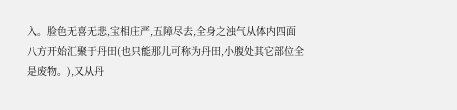入。脸色无喜无悲,宝相庄严,五障尽去,全身之浊气从体内四面八方开始汇聚于丹田(也只能那儿可称为丹田,小腹处其它部位全是废物。),又从丹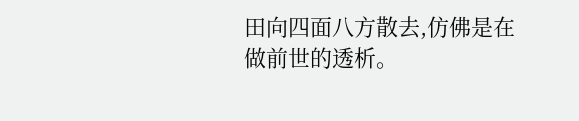田向四面八方散去,仿佛是在做前世的透析。